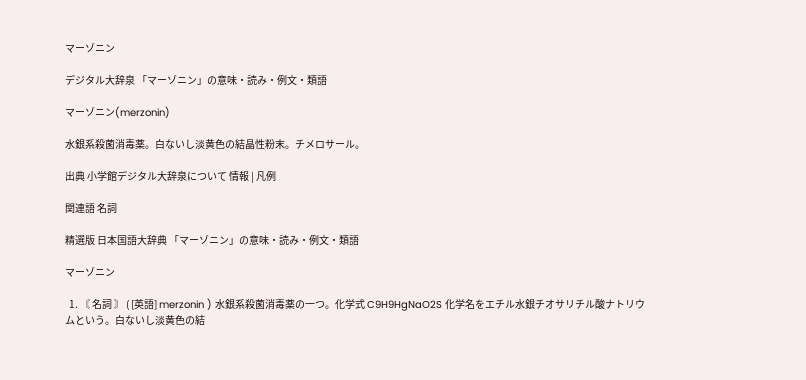マーゾニン

デジタル大辞泉 「マーゾニン」の意味・読み・例文・類語

マーゾニン(merzonin)

水銀系殺菌消毒薬。白ないし淡黄色の結晶性粉末。チメロサール。

出典 小学館デジタル大辞泉について 情報 | 凡例

関連語 名詞

精選版 日本国語大辞典 「マーゾニン」の意味・読み・例文・類語

マーゾニン

  1. 〘 名詞 〙 ( [英語] merzonin ) 水銀系殺菌消毒薬の一つ。化学式 C9H9HgNaO2S 化学名をエチル水銀チオサリチル酸ナトリウムという。白ないし淡黄色の結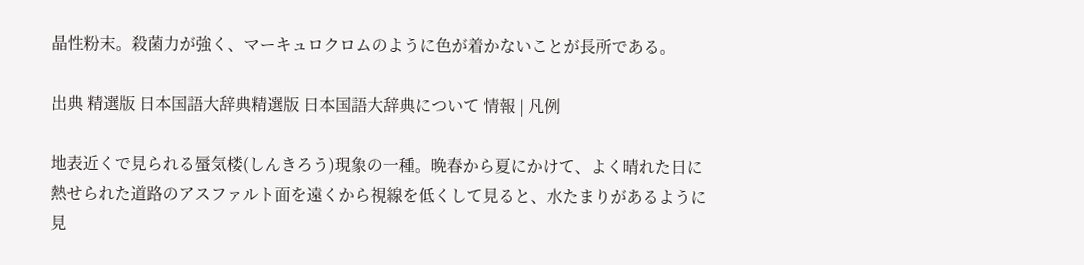晶性粉末。殺菌力が強く、マーキュロクロムのように色が着かないことが長所である。

出典 精選版 日本国語大辞典精選版 日本国語大辞典について 情報 | 凡例

地表近くで見られる蜃気楼(しんきろう)現象の一種。晩春から夏にかけて、よく晴れた日に熱せられた道路のアスファルト面を遠くから視線を低くして見ると、水たまりがあるように見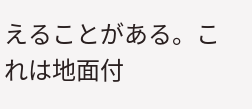えることがある。これは地面付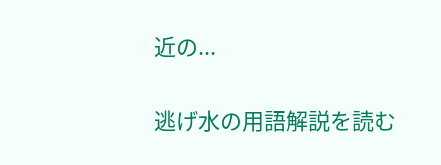近の...

逃げ水の用語解説を読む